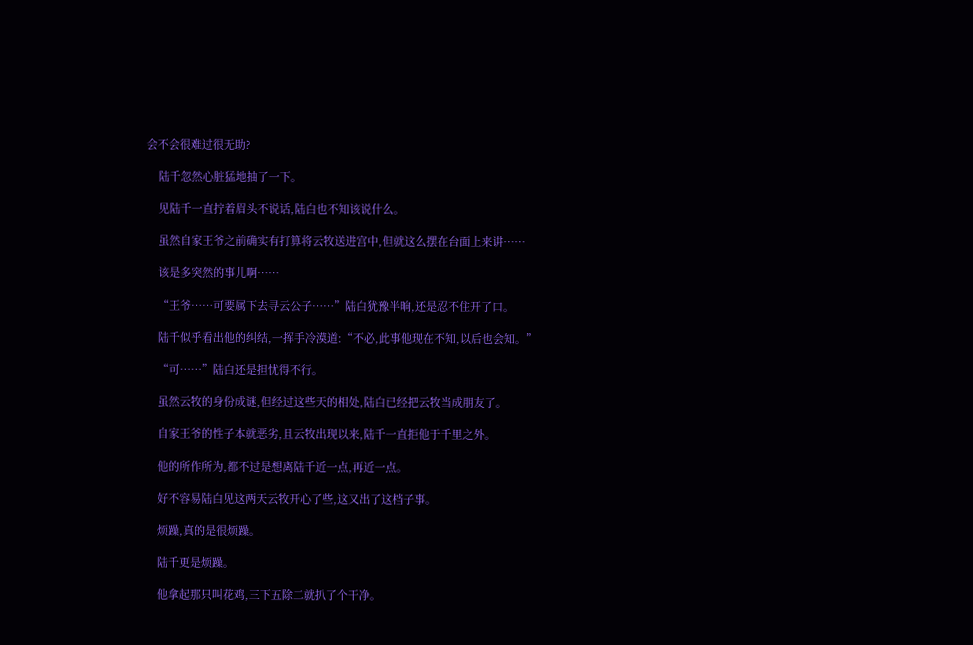会不会很难过很无助?

    陆千忽然心脏猛地抽了一下。

    见陆千一直拧着眉头不说话,陆白也不知该说什么。

    虽然自家王爷之前确实有打算将云牧送进宫中,但就这么摆在台面上来讲……

    该是多突然的事儿啊……

    “王爷……可要属下去寻云公子……”陆白犹豫半晌,还是忍不住开了口。

    陆千似乎看出他的纠结,一挥手冷漠道:“不必,此事他现在不知,以后也会知。”

    “可……”陆白还是担忧得不行。

    虽然云牧的身份成谜,但经过这些天的相处,陆白已经把云牧当成朋友了。

    自家王爷的性子本就恶劣,且云牧出现以来,陆千一直拒他于千里之外。

    他的所作所为,都不过是想离陆千近一点,再近一点。

    好不容易陆白见这两天云牧开心了些,这又出了这档子事。

    烦躁,真的是很烦躁。

    陆千更是烦躁。

    他拿起那只叫花鸡,三下五除二就扒了个干净。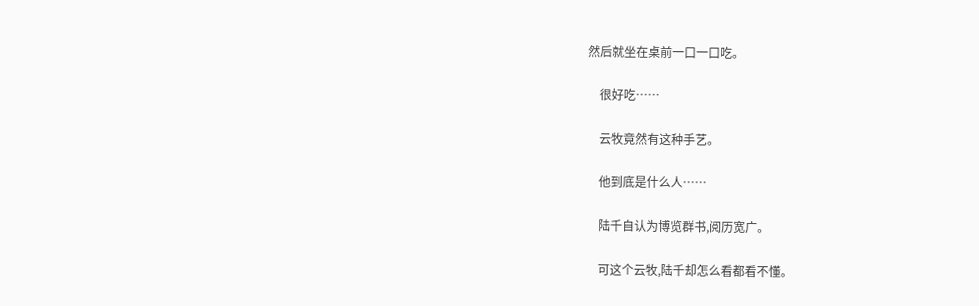然后就坐在桌前一口一口吃。

    很好吃……

    云牧竟然有这种手艺。

    他到底是什么人……

    陆千自认为博览群书,阅历宽广。

    可这个云牧,陆千却怎么看都看不懂。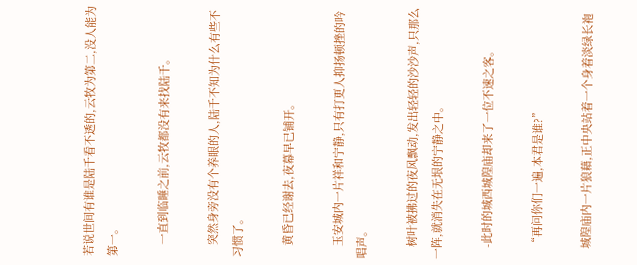若说世间有谁是陆千看不透的,云牧为第二,没人能为第一。

    一直到临睡之前,云牧都没有来找陆千。

    突然身旁没有个养眼的人,陆千不知为什么有些不习惯了。

    黄昏已经谢去,夜幕早已铺开。

    玉安城内一片祥和宁静,只有打更人抑扬顿挫的吟唱声。

    树叶被拂过的夜风飘动,发出轻轻的沙沙声,只那么一阵,就消失在无垠的宁静之中。

    -此时的城西城隍庙却来了一位不速之客。

    “再问你们一遍,本君是谁?”

    城隍庙内一片狼藉,正中央站着一个身着淡绿长袍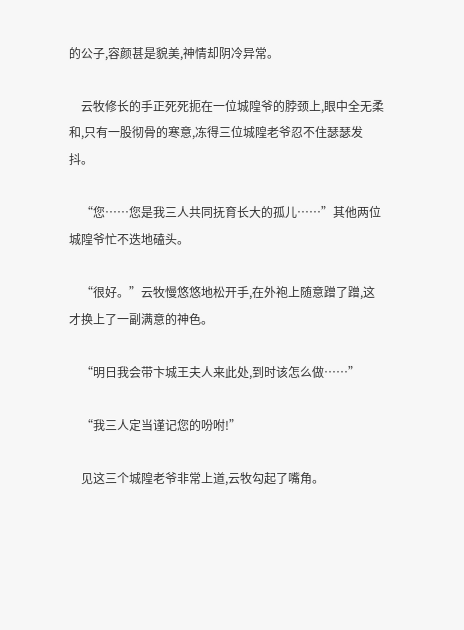的公子,容颜甚是貌美,神情却阴冷异常。

    云牧修长的手正死死扼在一位城隍爷的脖颈上,眼中全无柔和,只有一股彻骨的寒意,冻得三位城隍老爷忍不住瑟瑟发抖。

    “您……您是我三人共同抚育长大的孤儿……”其他两位城隍爷忙不迭地磕头。

    “很好。”云牧慢悠悠地松开手,在外袍上随意蹭了蹭,这才换上了一副满意的神色。

    “明日我会带卞城王夫人来此处,到时该怎么做……”

    “我三人定当谨记您的吩咐!”

    见这三个城隍老爷非常上道,云牧勾起了嘴角。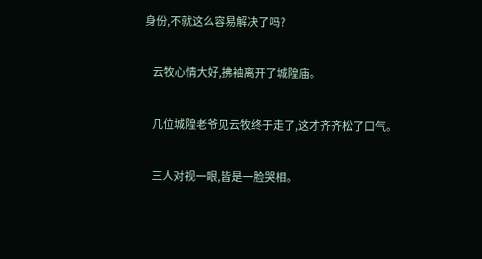身份,不就这么容易解决了吗?

    云牧心情大好,拂袖离开了城隍庙。

    几位城隍老爷见云牧终于走了,这才齐齐松了口气。

    三人对视一眼,皆是一脸哭相。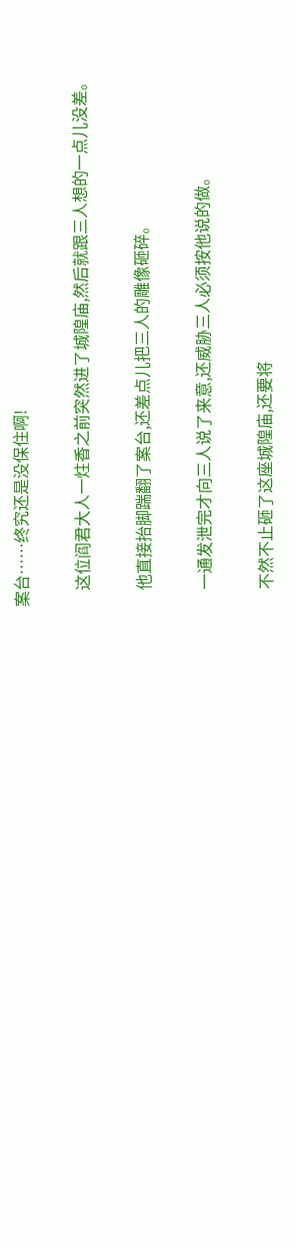案台……终究还是没保住啊!

    这位阎君大人一炷香之前突然进了城隍庙,然后就跟三人想的一点儿没差。

    他直接抬脚踹翻了案台,还差点儿把三人的雕像砸碎。

    一通发泄完才向三人说了来意,还威胁三人必须按他说的做。

    不然不止砸了这座城隍庙,还要将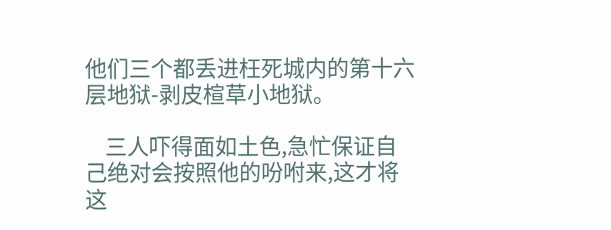他们三个都丢进枉死城内的第十六层地狱-剥皮楦草小地狱。

    三人吓得面如土色,急忙保证自己绝对会按照他的吩咐来,这才将这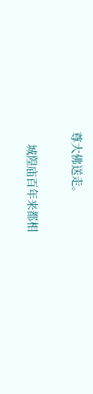尊大佛送走。

    城隍庙百年来都相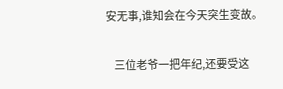安无事,谁知会在今天突生变故。

    三位老爷一把年纪,还要受这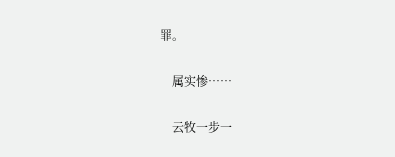罪。

    属实惨……

    云牧一步一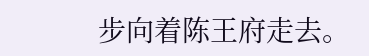步向着陈王府走去。